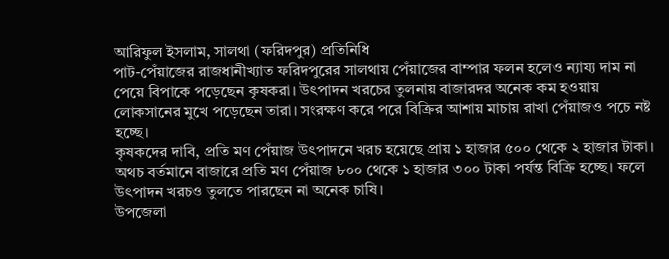আরিফুল ইসলাম, সালথা (ফরিদপুর) প্রতিনিধি
পাট-পেঁয়াজের রাজধানীখ্যাত ফরিদপুরের সালথায় পেঁয়াজের বাম্পার ফলন হলেও ন্যায্য দাম না পেয়ে বিপাকে পড়েছেন কৃষকরা। উৎপাদন খরচের তুলনায় বাজারদর অনেক কম হওয়ায় লোকসানের মুখে পড়েছেন তারা। সংরক্ষণ করে পরে বিক্রির আশায় মাচায় রাখা পেঁয়াজও পচে নষ্ট হচ্ছে।
কৃষকদের দাবি, প্রতি মণ পেঁয়াজ উৎপাদনে খরচ হয়েছে প্রায় ১ হাজার ৫০০ থেকে ২ হাজার টাকা। অথচ বর্তমানে বাজারে প্রতি মণ পেঁয়াজ ৮০০ থেকে ১ হাজার ৩০০ টাকা পর্যন্ত বিক্রি হচ্ছে। ফলে উৎপাদন খরচও তুলতে পারছেন না অনেক চাষি।
উপজেলা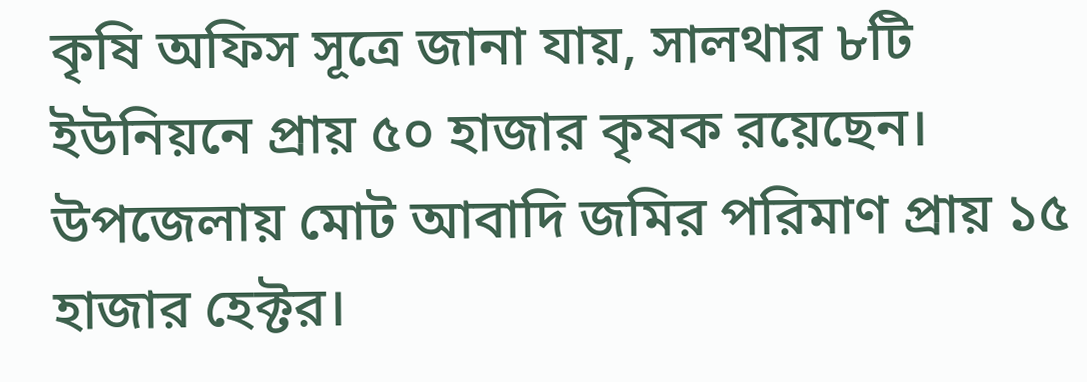কৃষি অফিস সূত্রে জানা যায়, সালথার ৮টি ইউনিয়নে প্রায় ৫০ হাজার কৃষক রয়েছেন। উপজেলায় মোট আবাদি জমির পরিমাণ প্রায় ১৫ হাজার হেক্টর।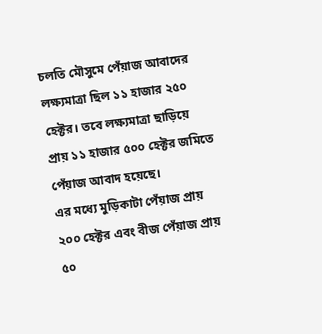চলতি মৌসুমে পেঁয়াজ আবাদের লক্ষ্যমাত্রা ছিল ১১ হাজার ২৫০ হেক্টর। তবে লক্ষ্যমাত্রা ছাড়িয়ে প্রায় ১১ হাজার ৫০০ হেক্টর জমিতে পেঁয়াজ আবাদ হয়েছে।
এর মধ্যে মুড়িকাটা পেঁয়াজ প্রায় ২০০ হেক্টর এবং বীজ পেঁয়াজ প্রায় ৫০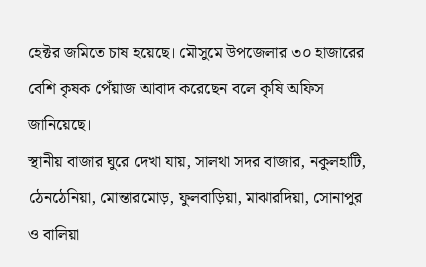হেক্টর জমিতে চাষ হয়েছে। মৌসুমে উপজেলার ৩০ হাজারের বেশি কৃষক পেঁয়াজ আবাদ করেছেন বলে কৃষি অফিস জানিয়েছে।
স্থানীয় বাজার ঘুরে দেখা যায়, সালথা সদর বাজার, নকুলহাটি, ঠেনঠেনিয়া, মোন্তারমোড়, ফুলবাড়িয়া, মাঝারদিয়া, সোনাপুর ও বালিয়া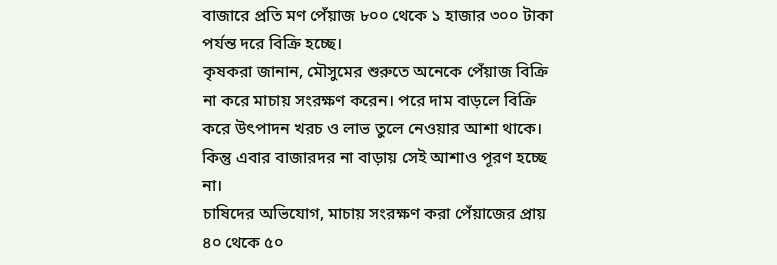বাজারে প্রতি মণ পেঁয়াজ ৮০০ থেকে ১ হাজার ৩০০ টাকা পর্যন্ত দরে বিক্রি হচ্ছে।
কৃষকরা জানান, মৌসুমের শুরুতে অনেকে পেঁয়াজ বিক্রি না করে মাচায় সংরক্ষণ করেন। পরে দাম বাড়লে বিক্রি করে উৎপাদন খরচ ও লাভ তুলে নেওয়ার আশা থাকে। কিন্তু এবার বাজারদর না বাড়ায় সেই আশাও পূরণ হচ্ছে না।
চাষিদের অভিযোগ, মাচায় সংরক্ষণ করা পেঁয়াজের প্রায় ৪০ থেকে ৫০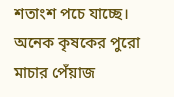শতাংশ পচে যাচ্ছে। অনেক কৃষকের পুরো মাচার পেঁয়াজ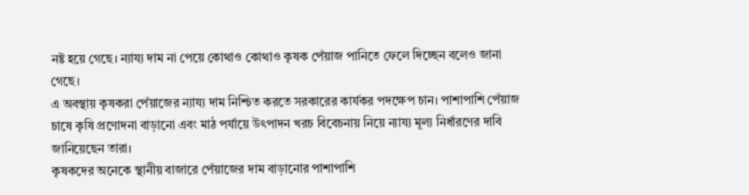নষ্ট হয়ে গেছে। ন্যায্য দাম না পেয়ে কোথাও কোথাও কৃষক পেঁয়াজ পানিতে ফেলে দিচ্ছেন বলেও জানা গেছে।
এ অবস্থায় কৃষকরা পেঁয়াজের ন্যায্য দাম নিশ্চিত করতে সরকারের কার্যকর পদক্ষেপ চান। পাশাপাশি পেঁয়াজ চাষে কৃষি প্রণোদনা বাড়ানো এবং মাঠ পর্যায়ে উৎপাদন খরচ বিবেচনায় নিয়ে ন্যায্য মূল্য নির্ধারণের দাবি জানিয়েছেন তারা।
কৃষকদের অনেকে স্থানীয় বাজারে পেঁয়াজের দাম বাড়ানোর পাশাপাশি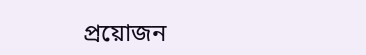প্রয়োজন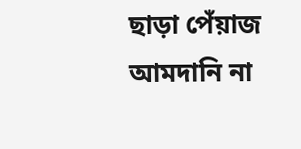ছাড়া পেঁয়াজ আমদানি না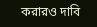করারও দাবি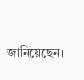জানিয়েছেন।